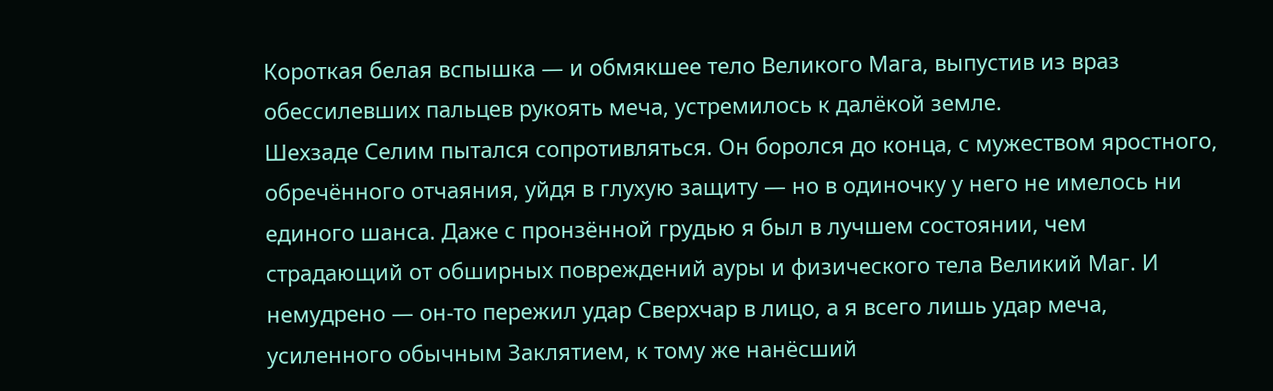Короткая белая вспышка — и обмякшее тело Великого Мага, выпустив из враз обессилевших пальцев рукоять меча, устремилось к далёкой земле.
Шехзаде Селим пытался сопротивляться. Он боролся до конца, с мужеством яростного, обречённого отчаяния, уйдя в глухую защиту — но в одиночку у него не имелось ни единого шанса. Даже с пронзённой грудью я был в лучшем состоянии, чем страдающий от обширных повреждений ауры и физического тела Великий Маг. И немудрено — он-то пережил удар Сверхчар в лицо, а я всего лишь удар меча, усиленного обычным Заклятием, к тому же нанёсший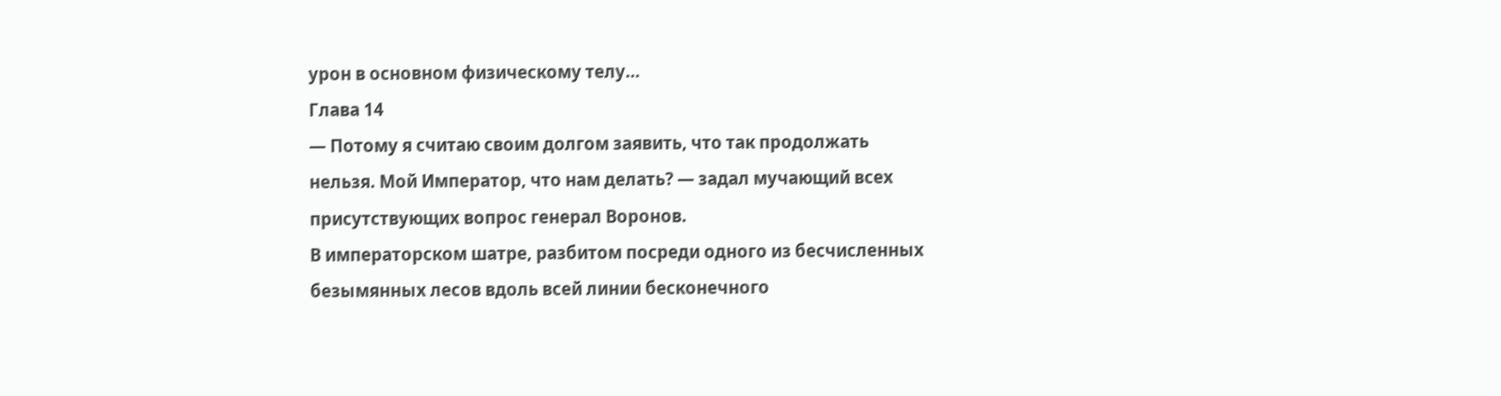урон в основном физическому телу…
Глава 14
— Потому я считаю своим долгом заявить, что так продолжать нельзя. Мой Император, что нам делать? — задал мучающий всех присутствующих вопрос генерал Воронов.
В императорском шатре, разбитом посреди одного из бесчисленных безымянных лесов вдоль всей линии бесконечного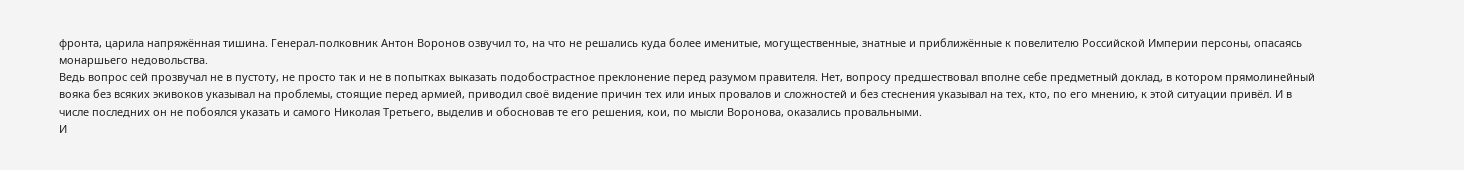фронта, царила напряжённая тишина. Генерал-полковник Антон Воронов озвучил то, на что не решались куда более именитые, могущественные, знатные и приближённые к повелителю Российской Империи персоны, опасаясь монаршьего недовольства.
Ведь вопрос сей прозвучал не в пустоту, не просто так и не в попытках выказать подобострастное преклонение перед разумом правителя. Нет, вопросу предшествовал вполне себе предметный доклад, в котором прямолинейный вояка без всяких экивоков указывал на проблемы, стоящие перед армией, приводил своё видение причин тех или иных провалов и сложностей и без стеснения указывал на тех, кто, по его мнению, к этой ситуации привёл. И в числе последних он не побоялся указать и самого Николая Третьего, выделив и обосновав те его решения, кои, по мысли Воронова, оказались провальными.
И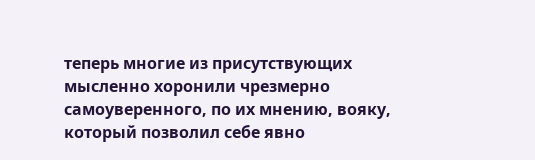теперь многие из присутствующих мысленно хоронили чрезмерно самоуверенного, по их мнению, вояку, который позволил себе явно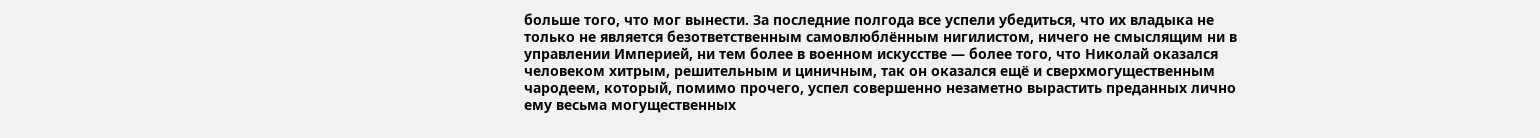больше того, что мог вынести. За последние полгода все успели убедиться, что их владыка не только не является безответственным самовлюблённым нигилистом, ничего не смыслящим ни в управлении Империей, ни тем более в военном искусстве — более того, что Николай оказался человеком хитрым, решительным и циничным, так он оказался ещё и сверхмогущественным чародеем, который, помимо прочего, успел совершенно незаметно вырастить преданных лично ему весьма могущественных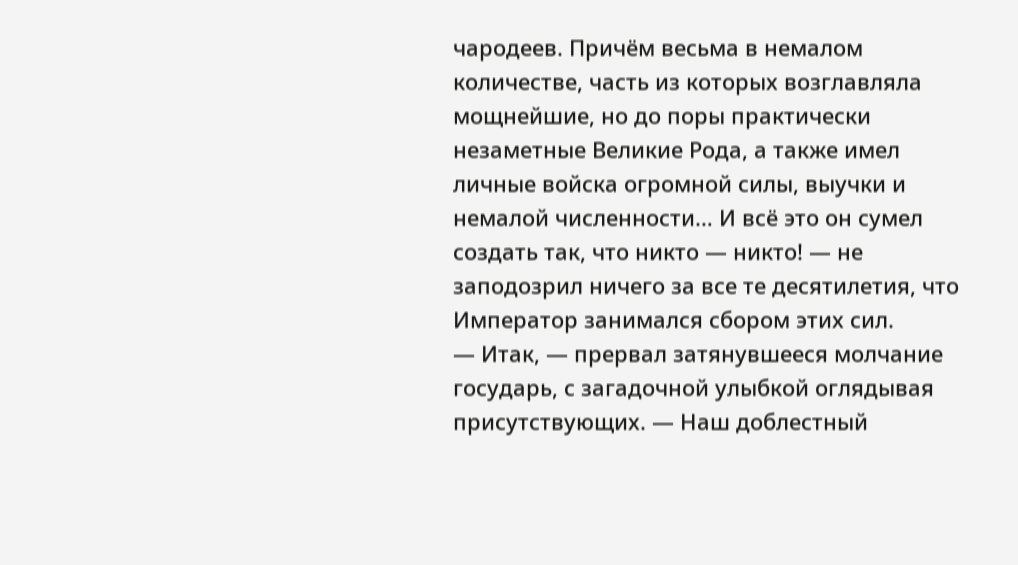чародеев. Причём весьма в немалом количестве, часть из которых возглавляла мощнейшие, но до поры практически незаметные Великие Рода, а также имел личные войска огромной силы, выучки и немалой численности… И всё это он сумел создать так, что никто — никто! — не заподозрил ничего за все те десятилетия, что Император занимался сбором этих сил.
— Итак, — прервал затянувшееся молчание государь, с загадочной улыбкой оглядывая присутствующих. — Наш доблестный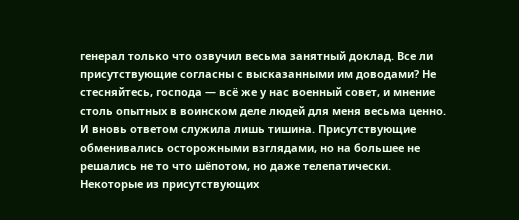генерал только что озвучил весьма занятный доклад. Все ли присутствующие согласны с высказанными им доводами? Не стесняйтесь, господа — всё же у нас военный совет, и мнение столь опытных в воинском деле людей для меня весьма ценно.
И вновь ответом служила лишь тишина. Присутствующие обменивались осторожными взглядами, но на большее не решались не то что шёпотом, но даже телепатически. Некоторые из присутствующих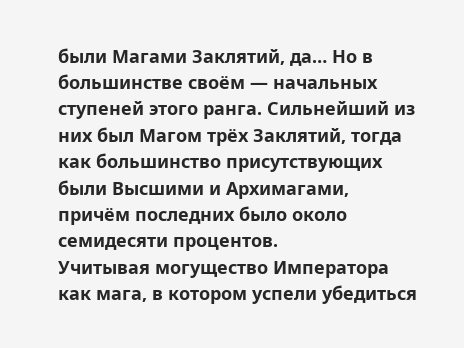были Магами Заклятий, да… Но в большинстве своём — начальных ступеней этого ранга. Сильнейший из них был Магом трёх Заклятий, тогда как большинство присутствующих были Высшими и Архимагами, причём последних было около семидесяти процентов.
Учитывая могущество Императора как мага, в котором успели убедиться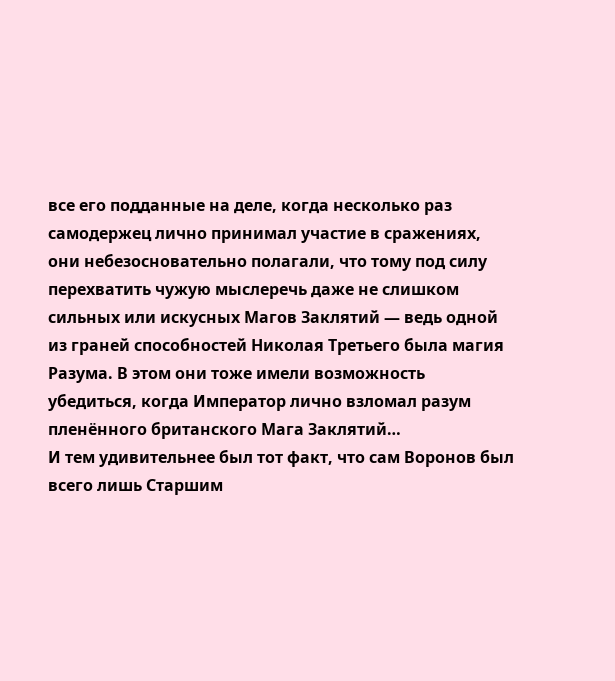все его подданные на деле, когда несколько раз самодержец лично принимал участие в сражениях, они небезосновательно полагали, что тому под силу перехватить чужую мыслеречь даже не слишком сильных или искусных Магов Заклятий — ведь одной из граней способностей Николая Третьего была магия Разума. В этом они тоже имели возможность убедиться, когда Император лично взломал разум пленённого британского Мага Заклятий…
И тем удивительнее был тот факт, что сам Воронов был всего лишь Старшим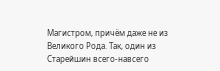Магистром, причём даже не из Великого Рода. Так, один из Старейшин всего-навсего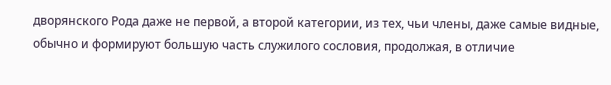дворянского Рода даже не первой, а второй категории, из тех, чьи члены, даже самые видные, обычно и формируют большую часть служилого сословия, продолжая, в отличие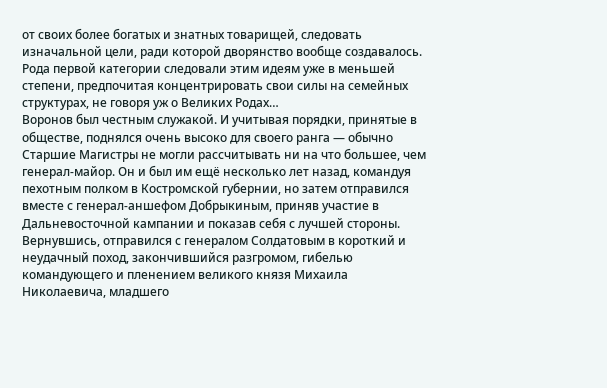от своих более богатых и знатных товарищей, следовать изначальной цели, ради которой дворянство вообще создавалось. Рода первой категории следовали этим идеям уже в меньшей степени, предпочитая концентрировать свои силы на семейных структурах, не говоря уж о Великих Родах…
Воронов был честным служакой. И учитывая порядки, принятые в обществе, поднялся очень высоко для своего ранга — обычно Старшие Магистры не могли рассчитывать ни на что большее, чем генерал-майор. Он и был им ещё несколько лет назад, командуя пехотным полком в Костромской губернии, но затем отправился вместе с генерал-аншефом Добрыкиным, приняв участие в Дальневосточной кампании и показав себя с лучшей стороны. Вернувшись, отправился с генералом Солдатовым в короткий и неудачный поход, закончившийся разгромом, гибелью командующего и пленением великого князя Михаила Николаевича, младшего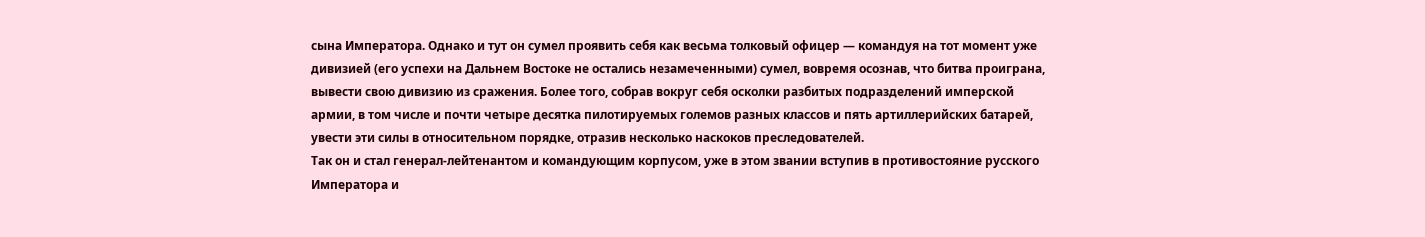сына Императора. Однако и тут он сумел проявить себя как весьма толковый офицер — командуя на тот момент уже дивизией (его успехи на Дальнем Востоке не остались незамеченными) сумел, вовремя осознав, что битва проиграна, вывести свою дивизию из сражения. Более того, собрав вокруг себя осколки разбитых подразделений имперской армии, в том числе и почти четыре десятка пилотируемых големов разных классов и пять артиллерийских батарей, увести эти силы в относительном порядке, отразив несколько наскоков преследователей.
Так он и стал генерал-лейтенантом и командующим корпусом, уже в этом звании вступив в противостояние русского Императора и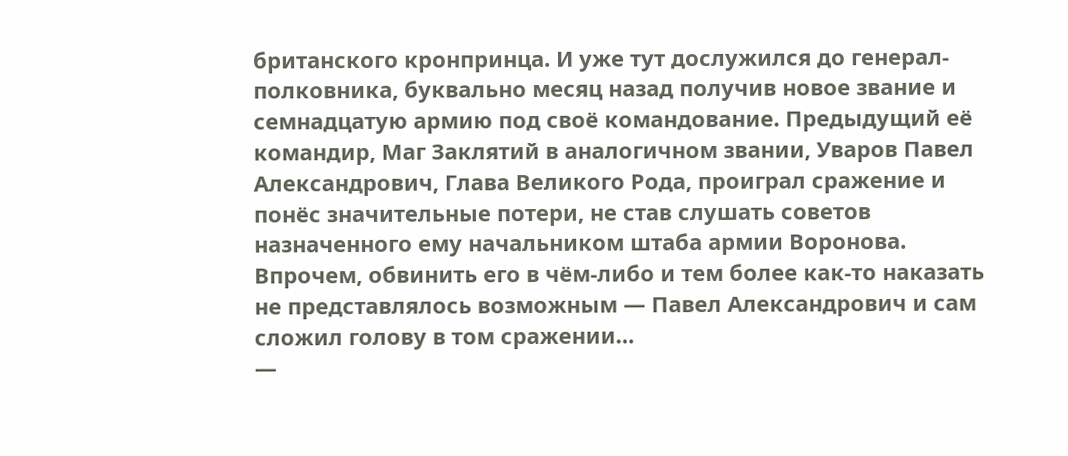британского кронпринца. И уже тут дослужился до генерал-полковника, буквально месяц назад получив новое звание и семнадцатую армию под своё командование. Предыдущий её командир, Маг Заклятий в аналогичном звании, Уваров Павел Александрович, Глава Великого Рода, проиграл сражение и понёс значительные потери, не став слушать советов назначенного ему начальником штаба армии Воронова. Впрочем, обвинить его в чём-либо и тем более как-то наказать не представлялось возможным — Павел Александрович и сам сложил голову в том сражении…
—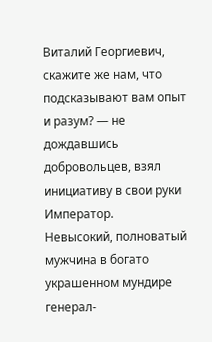Виталий Георгиевич, скажите же нам, что подсказывают вам опыт и разум? — не дождавшись добровольцев, взял инициативу в свои руки Император.
Невысокий, полноватый мужчина в богато украшенном мундире генерал-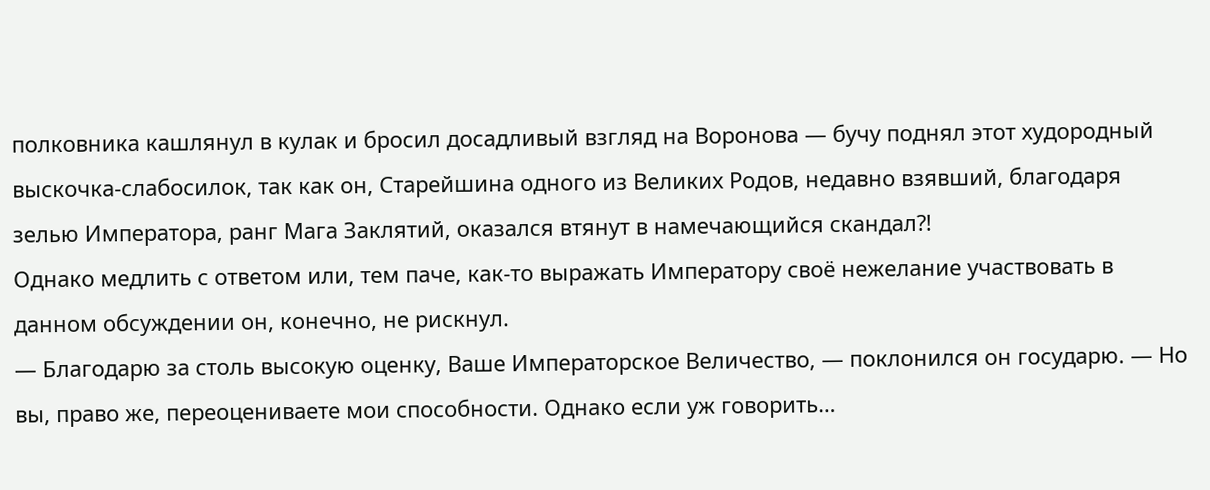полковника кашлянул в кулак и бросил досадливый взгляд на Воронова — бучу поднял этот худородный выскочка-слабосилок, так как он, Старейшина одного из Великих Родов, недавно взявший, благодаря зелью Императора, ранг Мага Заклятий, оказался втянут в намечающийся скандал⁈
Однако медлить с ответом или, тем паче, как-то выражать Императору своё нежелание участвовать в данном обсуждении он, конечно, не рискнул.
— Благодарю за столь высокую оценку, Ваше Императорское Величество, — поклонился он государю. — Но вы, право же, переоцениваете мои способности. Однако если уж говорить…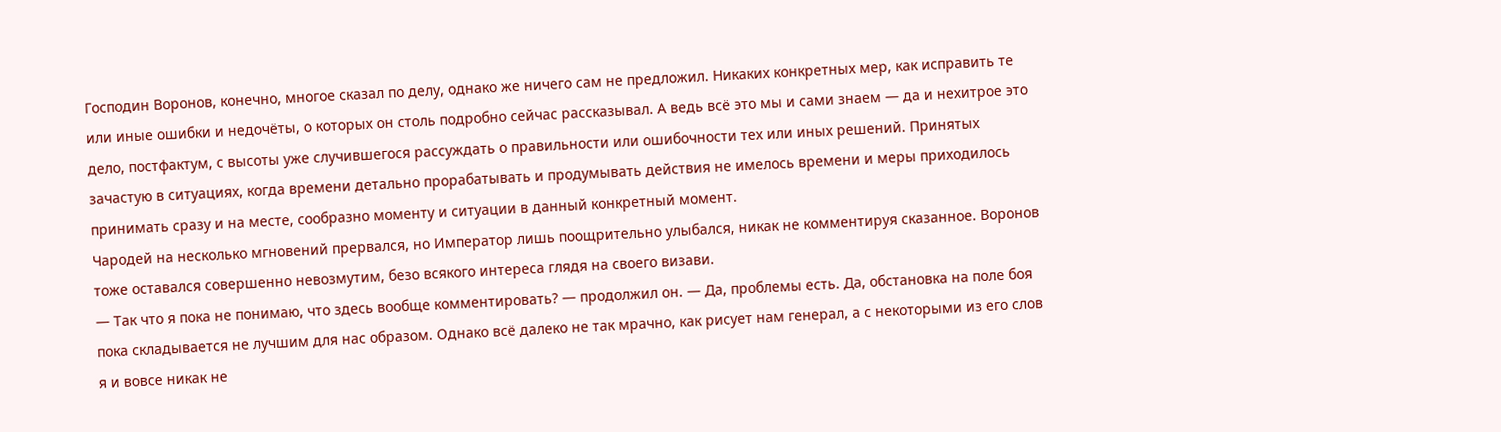Господин Воронов, конечно, многое сказал по делу, однако же ничего сам не предложил. Никаких конкретных мер, как исправить те или иные ошибки и недочёты, о которых он столь подробно сейчас рассказывал. А ведь всё это мы и сами знаем — да и нехитрое это дело, постфактум, с высоты уже случившегося рассуждать о правильности или ошибочности тех или иных решений. Принятых зачастую в ситуациях, когда времени детально прорабатывать и продумывать действия не имелось времени и меры приходилось принимать сразу и на месте, сообразно моменту и ситуации в данный конкретный момент.
Чародей на несколько мгновений прервался, но Император лишь поощрительно улыбался, никак не комментируя сказанное. Воронов тоже оставался совершенно невозмутим, безо всякого интереса глядя на своего визави.
— Так что я пока не понимаю, что здесь вообще комментировать? — продолжил он. — Да, проблемы есть. Да, обстановка на поле боя пока складывается не лучшим для нас образом. Однако всё далеко не так мрачно, как рисует нам генерал, а с некоторыми из его слов я и вовсе никак не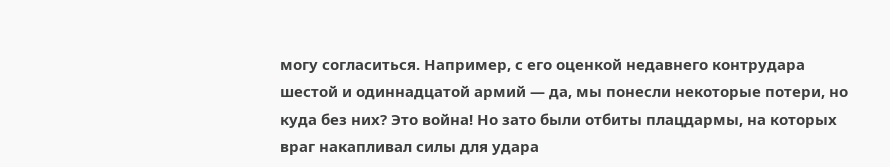могу согласиться. Например, с его оценкой недавнего контрудара шестой и одиннадцатой армий — да, мы понесли некоторые потери, но куда без них? Это война! Но зато были отбиты плацдармы, на которых враг накапливал силы для удара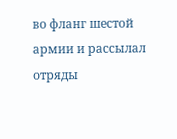во фланг шестой армии и рассылал отряды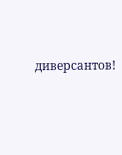диверсантов!